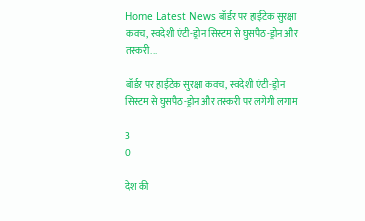Home Latest News बॉर्डर पर हाईटेक सुरक्षा कवच, स्वदेशी एंटी-ड्रोन सिस्टम से घुसपैठ-ड्रोन और तस्करी...

बॉर्डर पर हाईटेक सुरक्षा कवच, स्वदेशी एंटी-ड्रोन सिस्टम से घुसपैठ-ड्रोन और तस्करी पर लगेगी लगाम

3
0

देश की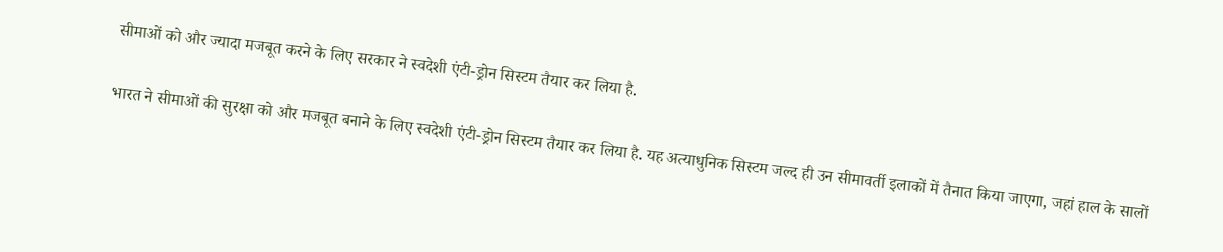सीमाओं को और ज्यादा मजबूत करने के लिए सरकार ने स्वदेशी एंटी-ड्रोन सिस्टम तैयार कर लिया है.

भारत ने सीमाओं की सुरक्षा को और मजबूत बनाने के लिए स्वदेशी एंटी-ड्रोन सिस्टम तैयार कर लिया है. यह अत्याधुनिक सिस्टम जल्द ही उन सीमावर्ती इलाकों में तैनात किया जाएगा, जहां हाल के सालों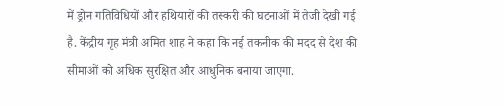में ड्रोन गतिविधियों और हथियारों की तस्करी की घटनाओं में तेजी देखी गई है. केंद्रीय गृह मंत्री अमित शाह ने कहा कि नई तकनीक की मदद से देश की सीमाओं को अधिक सुरक्षित और आधुनिक बनाया जाएगा.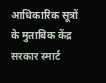आधिकारिक सूत्रों के मुताबिक केंद्र सरकार स्मार्ट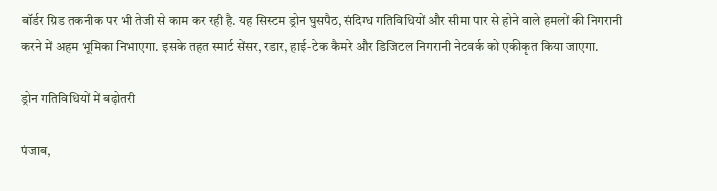बॉर्डर ग्रिड तकनीक पर भी तेजी से काम कर रही है. यह सिस्टम ड्रोन घुसपैठ, संदिग्ध गतिविधियों और सीमा पार से होने वाले हमलों की निगरानी करने में अहम भूमिका निभाएगा. इसके तहत स्मार्ट सेंसर, रडार, हाई-टेक कैमरे और डिजिटल निगरानी नेटवर्क को एकीकृत किया जाएगा.

ड्रोन गतिविधियों में बढ़ोतरी

पंजाब,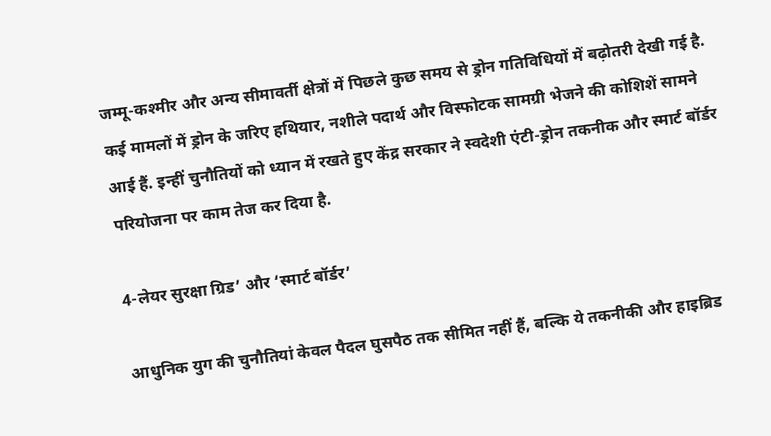जम्मू-कश्मीर और अन्य सीमावर्ती क्षेत्रों में पिछले कुछ समय से ड्रोन गतिविधियों में बढ़ोतरी देखी गई है. कई मामलों में ड्रोन के जरिए हथियार, नशीले पदार्थ और विस्फोटक सामग्री भेजने की कोशिशें सामने आई हैं. इन्हीं चुनौतियों को ध्यान में रखते हुए केंद्र सरकार ने स्वदेशी एंटी-ड्रोन तकनीक और स्मार्ट बॉर्डर परियोजना पर काम तेज कर दिया है.

4-लेयर सुरक्षा ग्रिड’ और ‘स्मार्ट बॉर्डर’

आधुनिक युग की चुनौतियां केवल पैदल घुसपैठ तक सीमित नहीं हैं, बल्कि ये तकनीकी और हाइब्रिड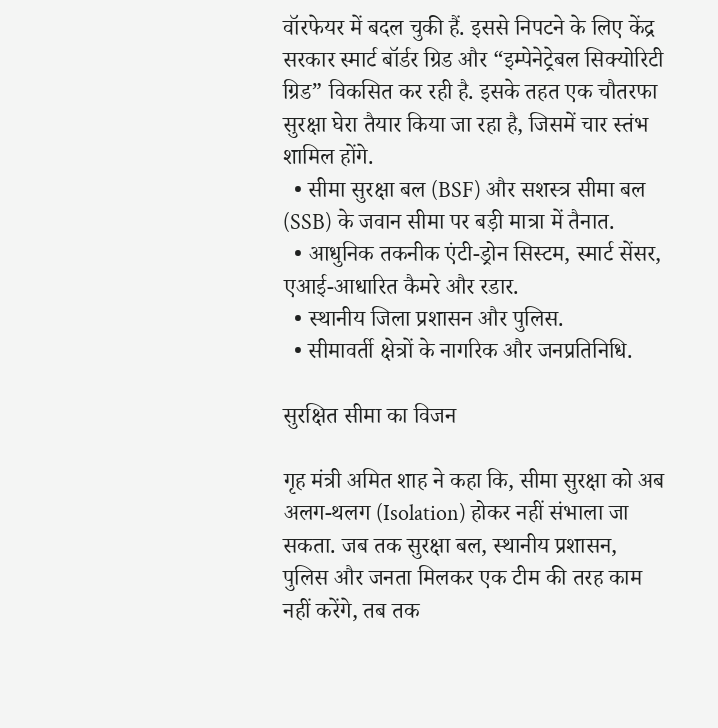वॉरफेयर में बदल चुकी हैं. इससे निपटने के लिए केंद्र सरकार स्मार्ट बॉर्डर ग्रिड और “इम्पेनेट्रेबल सिक्योरिटी ग्रिड” विकसित कर रही है. इसके तहत एक चौतरफा सुरक्षा घेरा तैयार किया जा रहा है, जिसमें चार स्तंभ शामिल होंगे.
  • सीमा सुरक्षा बल (BSF) और सशस्त्र सीमा बल (SSB) के जवान सीमा पर बड़ी मात्रा में तैनात.
  • आधुनिक तकनीक एंटी-ड्रोन सिस्टम, स्मार्ट सेंसर, एआई-आधारित कैमरे और रडार.
  • स्थानीय जिला प्रशासन और पुलिस.
  • सीमावर्ती क्षेत्रों के नागरिक और जनप्रतिनिधि.

सुरक्षित सीमा का विजन

गृह मंत्री अमित शाह ने कहा कि, सीमा सुरक्षा को अब अलग-थलग (Isolation) होकर नहीं संभाला जा सकता. जब तक सुरक्षा बल, स्थानीय प्रशासन, पुलिस और जनता मिलकर एक टीम की तरह काम नहीं करेंगे, तब तक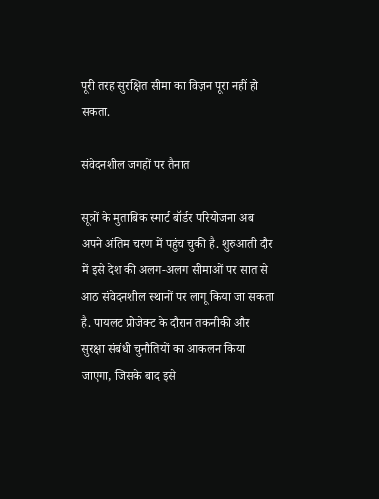पूरी तरह सुरक्षित सीमा का विज़न पूरा नहीं हो सकता.

संवेदनशील जगहों पर तैनात

सूत्रों के मुताबिक स्मार्ट बॉर्डर परियोजना अब अपने अंतिम चरण में पहुंच चुकी है. शुरुआती दौर में इसे देश की अलग-अलग सीमाओं पर सात से आठ संवेदनशील स्थानों पर लागू किया जा सकता है. पायलट प्रोजेक्ट के दौरान तकनीकी और सुरक्षा संबंधी चुनौतियों का आकलन किया जाएगा, जिसके बाद इसे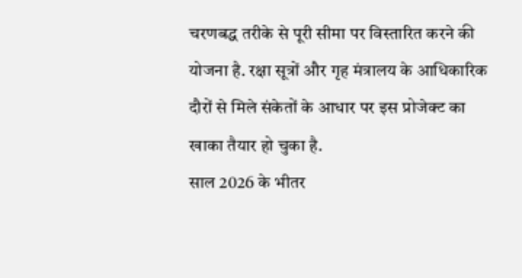चरणबद्ध तरीके से पूरी सीमा पर विस्तारित करने की योजना है. रक्षा सूत्रों और गृह मंत्रालय के आधिकारिक दौरों से मिले संकेतों के आधार पर इस प्रोजेक्ट का खाका तैयार हो चुका है.
साल 2026 के भीतर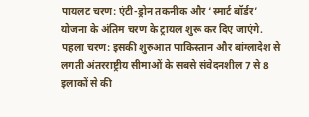पायलट चरण: एंटी-ड्रोन तकनीक और ‘स्मार्ट बॉर्डर’ योजना के अंतिम चरण के ट्रायल शुरू कर दिए जाएंगे.
पहला चरण: इसकी शुरुआत पाकिस्तान और बांग्लादेश से लगती अंतरराष्ट्रीय सीमाओं के सबसे संवेदनशील 7 से 8 इलाकों से की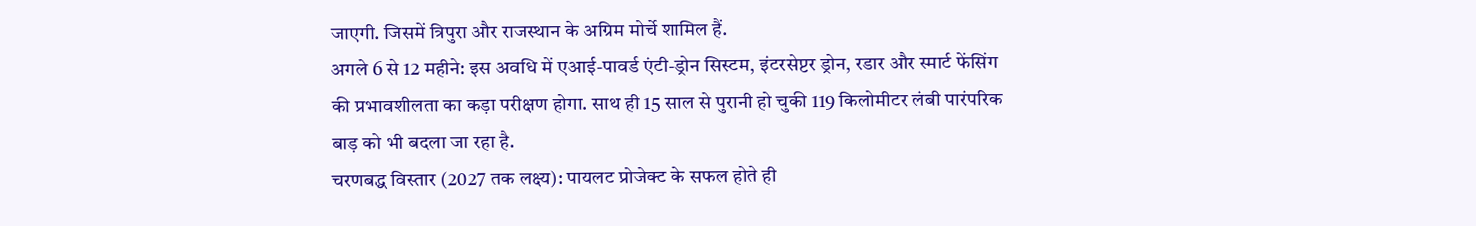जाएगी. जिसमें त्रिपुरा और राजस्थान के अग्रिम मोर्चे शामिल हैं.
अगले 6 से 12 महीने: इस अवधि में एआई-पावर्ड एंटी-ड्रोन सिस्टम, इंटरसेप्टर ड्रोन, रडार और स्मार्ट फेंसिंग की प्रभावशीलता का कड़ा परीक्षण होगा. साथ ही 15 साल से पुरानी हो चुकी 119 किलोमीटर लंबी पारंपरिक बाड़ को भी बदला जा रहा है.
चरणबद्ध विस्तार (2027 तक लक्ष्य): पायलट प्रोजेक्ट के सफल होते ही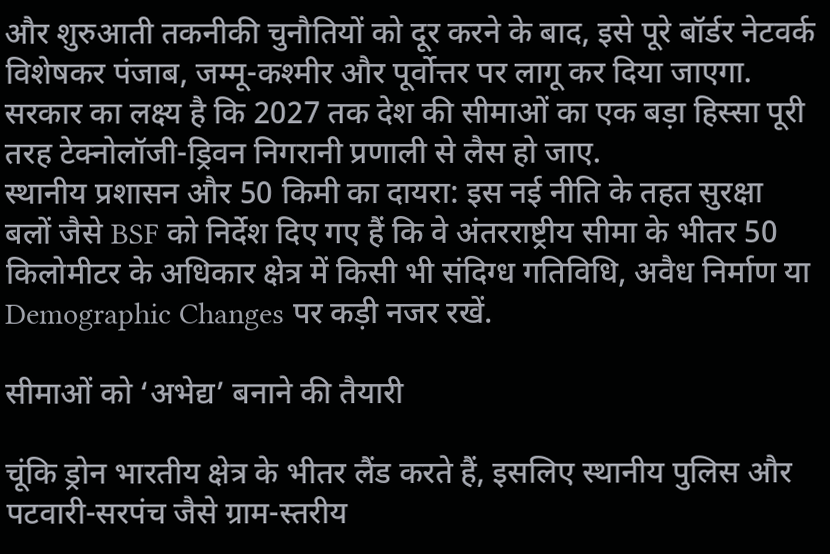और शुरुआती तकनीकी चुनौतियों को दूर करने के बाद, इसे पूरे बॉर्डर नेटवर्क विशेषकर पंजाब, जम्मू-कश्मीर और पूर्वोत्तर पर लागू कर दिया जाएगा. सरकार का लक्ष्य है कि 2027 तक देश की सीमाओं का एक बड़ा हिस्सा पूरी तरह टेक्नोलॉजी-ड्रिवन निगरानी प्रणाली से लैस हो जाए.
स्थानीय प्रशासन और 50 किमी का दायरा: इस नई नीति के तहत सुरक्षा बलों जैसे BSF को निर्देश दिए गए हैं कि वे अंतरराष्ट्रीय सीमा के भीतर 50 किलोमीटर के अधिकार क्षेत्र में किसी भी संदिग्ध गतिविधि, अवैध निर्माण या Demographic Changes पर कड़ी नजर रखें.

सीमाओं को ‘अभेद्य’ बनाने की तैयारी

चूंकि ड्रोन भारतीय क्षेत्र के भीतर लैंड करते हैं, इसलिए स्थानीय पुलिस और पटवारी-सरपंच जैसे ग्राम-स्तरीय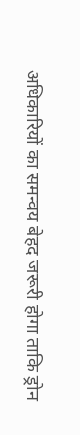अधिकारियों का समन्वय बेहद जरूरी होगा ताकि ड्रोन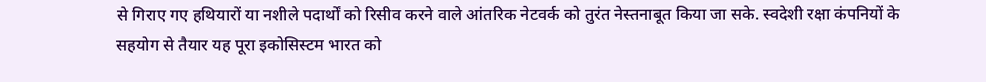से गिराए गए हथियारों या नशीले पदार्थों को रिसीव करने वाले आंतरिक नेटवर्क को तुरंत नेस्तनाबूत किया जा सके. स्वदेशी रक्षा कंपनियों के सहयोग से तैयार यह पूरा इकोसिस्टम भारत को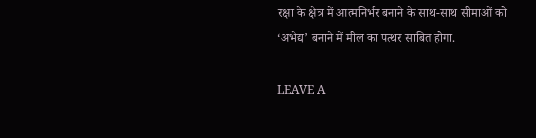रक्षा के क्षेत्र में आत्मनिर्भर बनाने के साथ-साथ सीमाओं को ‘अभेद्य’ बनाने में मील का पत्थर साबित होगा.

LEAVE A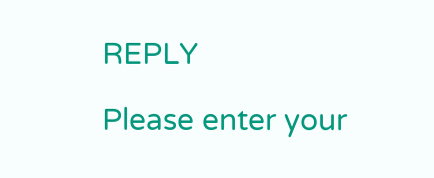REPLY

Please enter your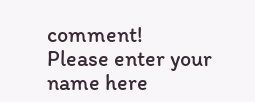comment!
Please enter your name here